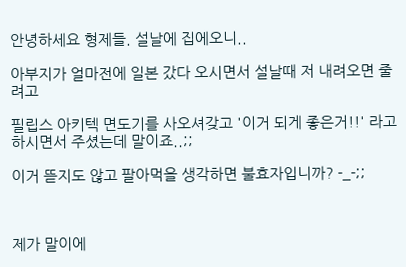안녕하세요 형제들. 설날에 집에오니..

아부지가 얼마전에 일본 갔다 오시면서 설날때 저 내려오면 줄려고

필립스 아키텍 면도기를 사오셔갖고 '이거 되게 좋은거!!' 라고 하시면서 주셨는데 말이죠..;;

이거 뜯지도 않고 팔아먹을 생각하면 불효자입니까? -_-;;



제가 말이에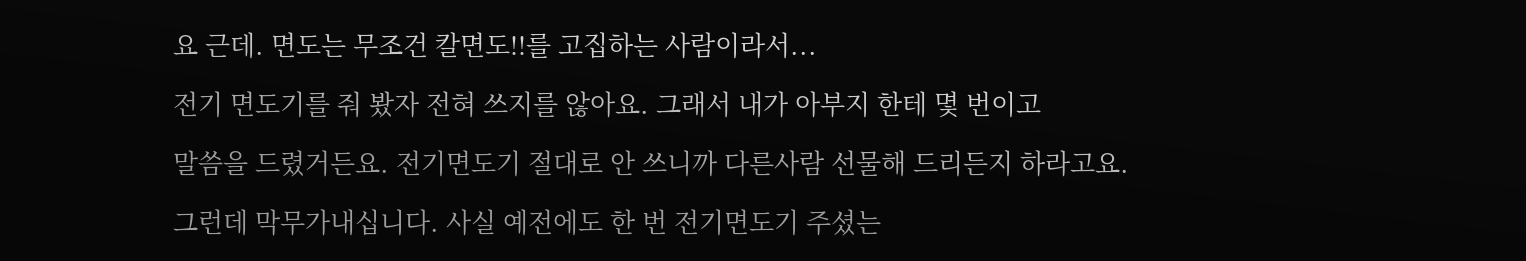요 근데. 면도는 무조건 칼면도!!를 고집하는 사람이라서...

전기 면도기를 줘 봤자 전혀 쓰지를 않아요. 그래서 내가 아부지 한테 몇 번이고

말씀을 드렸거든요. 전기면도기 절대로 안 쓰니까 다른사람 선물해 드리든지 하라고요.

그런데 막무가내십니다. 사실 예전에도 한 번 전기면도기 주셨는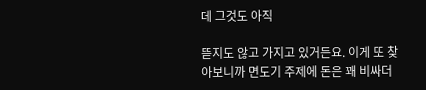데 그것도 아직

뜯지도 않고 가지고 있거든요. 이게 또 찾아보니까 면도기 주제에 돈은 꽤 비싸더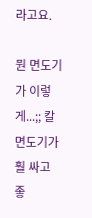라고요.

뭔 면도기가 이렇게...;; 칼면도기가 훨 싸고 좋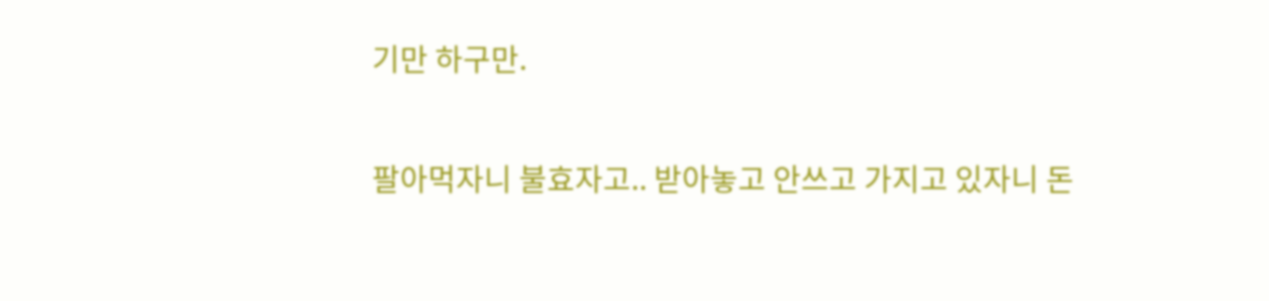기만 하구만.

팔아먹자니 불효자고.. 받아놓고 안쓰고 가지고 있자니 돈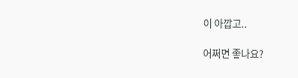이 아깝고..

어쩌면 좋나요?